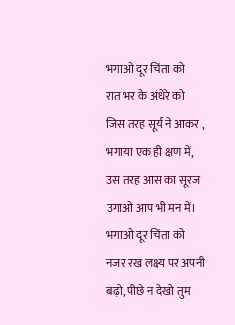भगाओ दूर चिंता को
रात भर के अंधेरे को
जिस तरह सूर्य ने आकर ,
भगाया एक ही क्षण में,
उस तरह आस का सूरज
उगाओ आप भी मन में।
भगाओ दूर चिंता को
नजर रख लक्ष्य पर अपनी
बढ़ो, पीछे न देखो तुम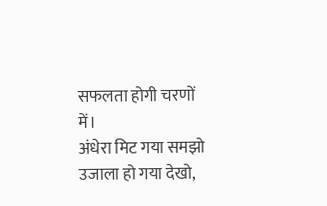सफलता होगी चरणों में।
अंधेरा मिट गया समझो
उजाला हो गया देखो,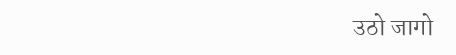उठो जागो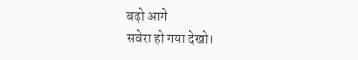बढ़ो आगे
सवेरा हो गया देखो।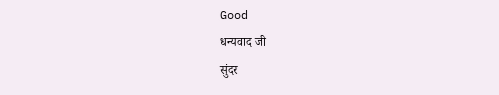Good
धन्यवाद जी
सुंदर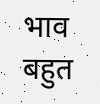भाव
बहुत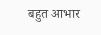बहुत आभार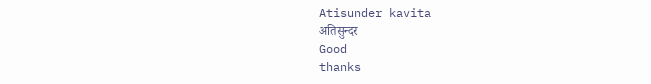Atisunder kavita
अतिसुन्दर
Good
thanks